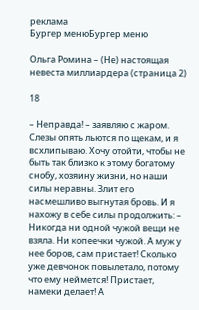реклама
Бургер менюБургер меню

Ольга Ромина – (Не) настоящая невеста миллиардера (страница 2)

18

– Неправда! – заявляю с жаром. Слезы опять льются по щекам, и я всхлипываю. Хочу отойти, чтобы не быть так близко к этому богатому снобу, хозяину жизни, но наши силы неравны. Злит его насмешливо выгнутая бровь. И я нахожу в себе силы продолжить: – Никогда ни одной чужой вещи не взяла. Ни копеечки чужой. А муж у нее боров, сам пристает! Сколько уже девчонок повылетало, потому что ему неймется! Пристает, намеки делает! А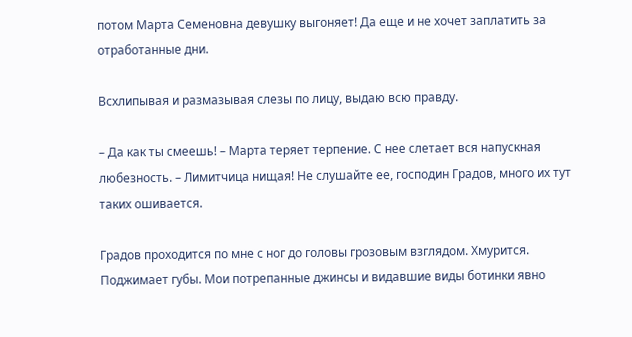потом Марта Семеновна девушку выгоняет! Да еще и не хочет заплатить за отработанные дни.

Всхлипывая и размазывая слезы по лицу, выдаю всю правду.

– Да как ты смеешь! – Марта теряет терпение. С нее слетает вся напускная любезность. – Лимитчица нищая! Не слушайте ее, господин Градов, много их тут таких ошивается.

Градов проходится по мне с ног до головы грозовым взглядом. Хмурится. Поджимает губы. Мои потрепанные джинсы и видавшие виды ботинки явно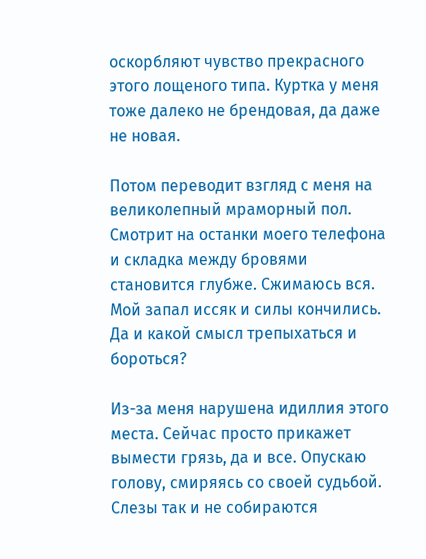оскорбляют чувство прекрасного этого лощеного типа. Куртка у меня тоже далеко не брендовая, да даже не новая.

Потом переводит взгляд с меня на великолепный мраморный пол. Смотрит на останки моего телефона и складка между бровями становится глубже. Сжимаюсь вся. Мой запал иссяк и силы кончились. Да и какой смысл трепыхаться и бороться?

Из-за меня нарушена идиллия этого места. Сейчас просто прикажет вымести грязь, да и все. Опускаю голову, смиряясь со своей судьбой. Слезы так и не собираются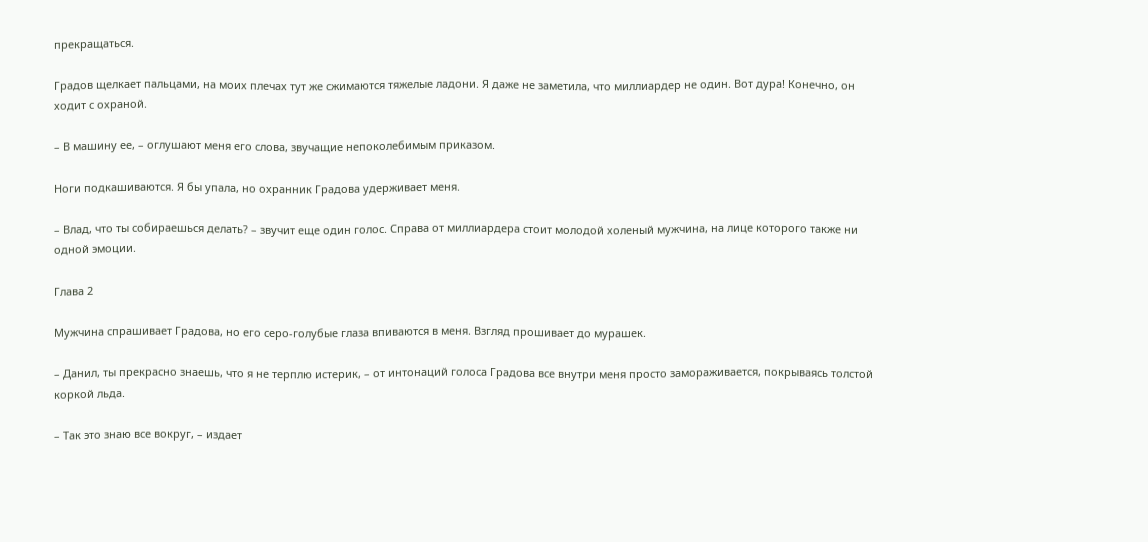прекращаться.

Градов щелкает пальцами, на моих плечах тут же сжимаются тяжелые ладони. Я даже не заметила, что миллиардер не один. Вот дура! Конечно, он ходит с охраной.

– В машину ее, – оглушают меня его слова, звучащие непоколебимым приказом.

Ноги подкашиваются. Я бы упала, но охранник Градова удерживает меня.

– Влад, что ты собираешься делать? – звучит еще один голос. Справа от миллиардера стоит молодой холеный мужчина, на лице которого также ни одной эмоции.

Глава 2

Мужчина спрашивает Градова, но его серо-голубые глаза впиваются в меня. Взгляд прошивает до мурашек.

– Данил, ты прекрасно знаешь, что я не терплю истерик, – от интонаций голоса Градова все внутри меня просто замораживается, покрываясь толстой коркой льда.

– Так это знаю все вокруг, – издает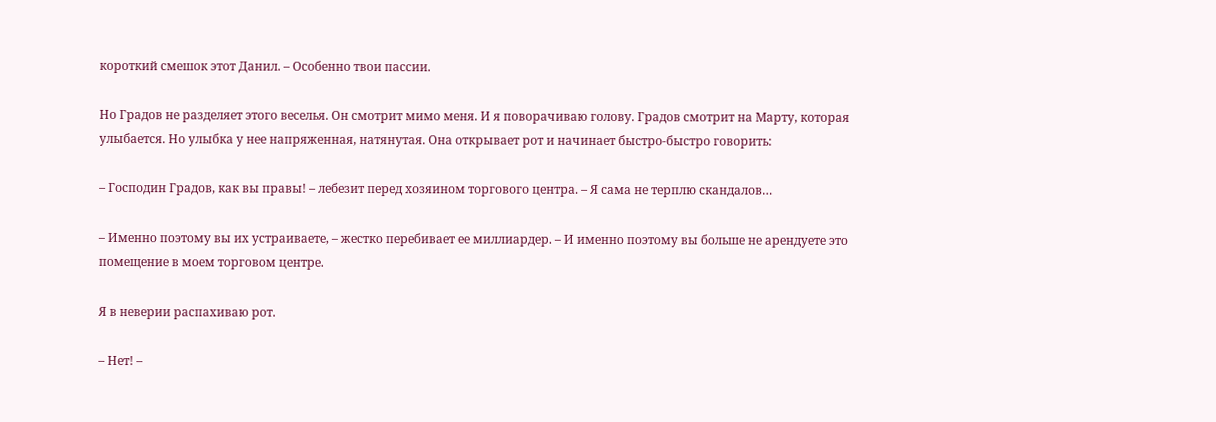короткий смешок этот Данил. – Особенно твои пассии.

Но Градов не разделяет этого веселья. Он смотрит мимо меня. И я поворачиваю голову. Градов смотрит на Марту, которая улыбается. Но улыбка у нее напряженная, натянутая. Она открывает рот и начинает быстро-быстро говорить:

– Господин Градов, как вы правы! – лебезит перед хозяином торгового центра. – Я сама не терплю скандалов…

– Именно поэтому вы их устраиваете, – жестко перебивает ее миллиардер. – И именно поэтому вы больше не арендуете это помещение в моем торговом центре.

Я в неверии распахиваю рот.

– Нет! –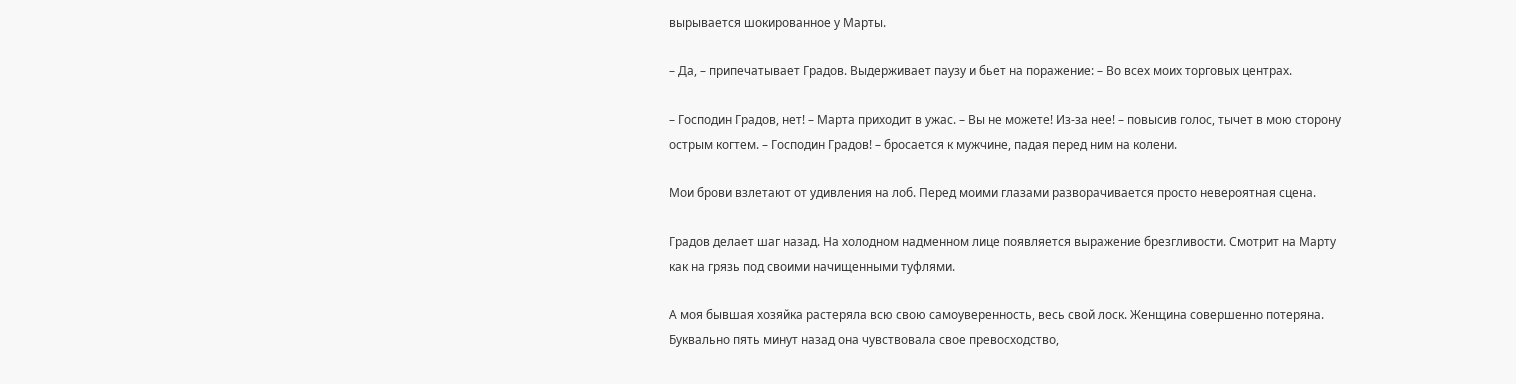вырывается шокированное у Марты.

– Да, – припечатывает Градов. Выдерживает паузу и бьет на поражение: – Во всех моих торговых центрах.

– Господин Градов, нет! – Марта приходит в ужас. – Вы не можете! Из-за нее! – повысив голос, тычет в мою сторону острым когтем. – Господин Градов! – бросается к мужчине, падая перед ним на колени.

Мои брови взлетают от удивления на лоб. Перед моими глазами разворачивается просто невероятная сцена.

Градов делает шаг назад. На холодном надменном лице появляется выражение брезгливости. Смотрит на Марту как на грязь под своими начищенными туфлями.

А моя бывшая хозяйка растеряла всю свою самоуверенность, весь свой лоск. Женщина совершенно потеряна. Буквально пять минут назад она чувствовала свое превосходство,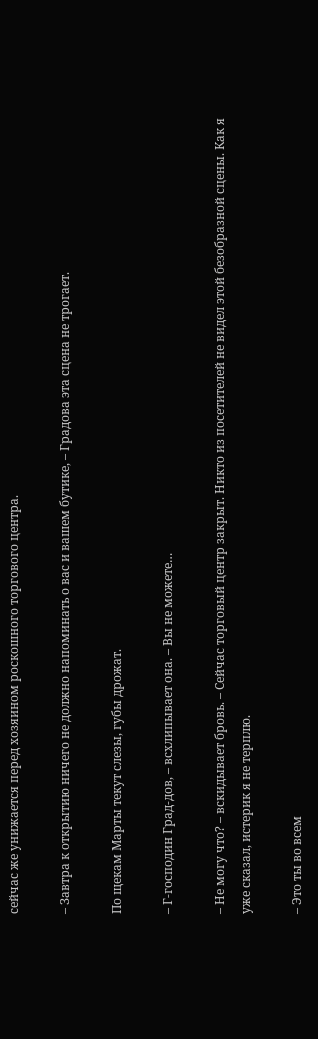сейчас же унижается перед хозяином роскошного торгового центра.

– Завтра к открытию ничего не должно напоминать о вас и вашем бутике, – Градова эта сцена не трогает.

По щекам Марты текут слезы, губы дрожат.

– Г-господин Град-дов, – всхлипывает она. – Вы не можете…

– Не могу что? – вскидывает бровь. – Сейчас торговый центр закрыт. Никто из посетителей не видел этой безобразной сцены. Как я уже сказал, истерик я не терплю.

– Это ты во всем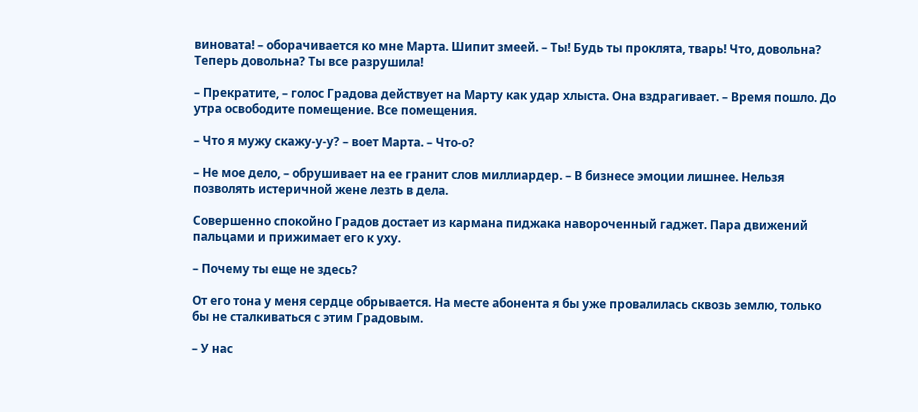виновата! – оборачивается ко мне Марта. Шипит змеей. – Ты! Будь ты проклята, тварь! Что, довольна? Теперь довольна? Ты все разрушила!

– Прекратите, – голос Градова действует на Марту как удар хлыста. Она вздрагивает. – Время пошло. До утра освободите помещение. Все помещения.

– Что я мужу скажу-у-у? – воет Марта. – Что-о?

– Не мое дело, – обрушивает на ее гранит слов миллиардер. – В бизнесе эмоции лишнее. Нельзя позволять истеричной жене лезть в дела.

Совершенно спокойно Градов достает из кармана пиджака навороченный гаджет. Пара движений пальцами и прижимает его к уху.

– Почему ты еще не здесь?

От его тона у меня сердце обрывается. На месте абонента я бы уже провалилась сквозь землю, только бы не сталкиваться с этим Градовым.

– У нас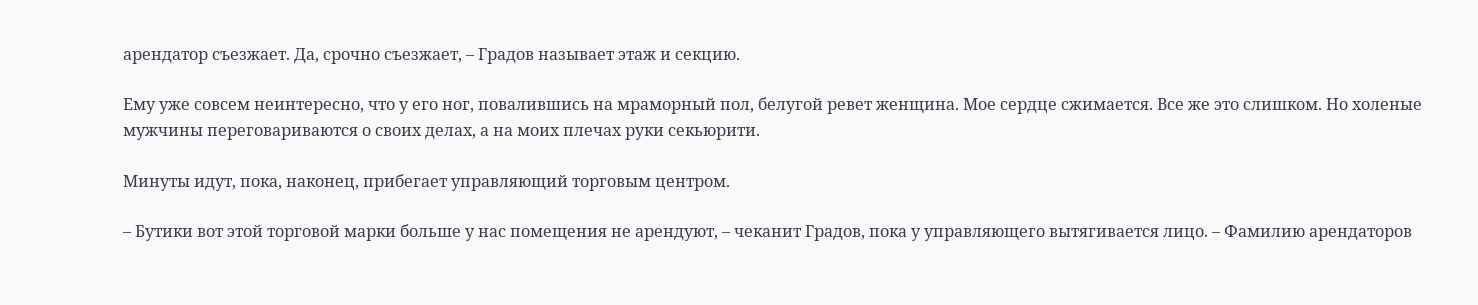арендатор съезжает. Да, срочно съезжает, – Градов называет этаж и секцию.

Ему уже совсем неинтересно, что у его ног, повалившись на мраморный пол, белугой ревет женщина. Мое сердце сжимается. Все же это слишком. Но холеные мужчины переговариваются о своих делах, а на моих плечах руки секьюрити.

Минуты идут, пока, наконец, прибегает управляющий торговым центром.

– Бутики вот этой торговой марки больше у нас помещения не арендуют, – чеканит Градов, пока у управляющего вытягивается лицо. – Фамилию арендаторов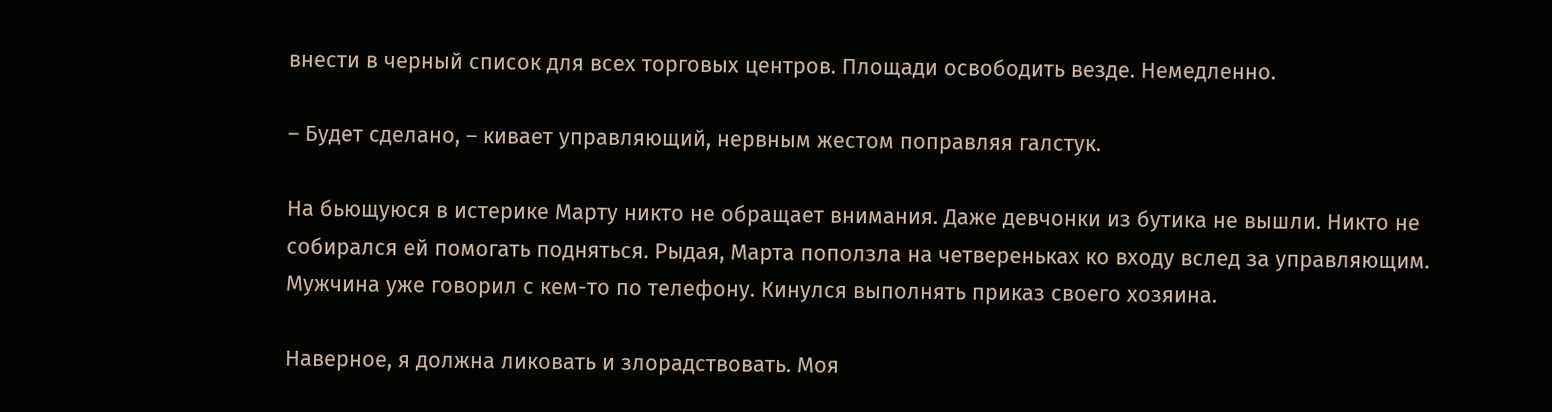внести в черный список для всех торговых центров. Площади освободить везде. Немедленно.

– Будет сделано, – кивает управляющий, нервным жестом поправляя галстук.

На бьющуюся в истерике Марту никто не обращает внимания. Даже девчонки из бутика не вышли. Никто не собирался ей помогать подняться. Рыдая, Марта поползла на четвереньках ко входу вслед за управляющим. Мужчина уже говорил с кем-то по телефону. Кинулся выполнять приказ своего хозяина.

Наверное, я должна ликовать и злорадствовать. Моя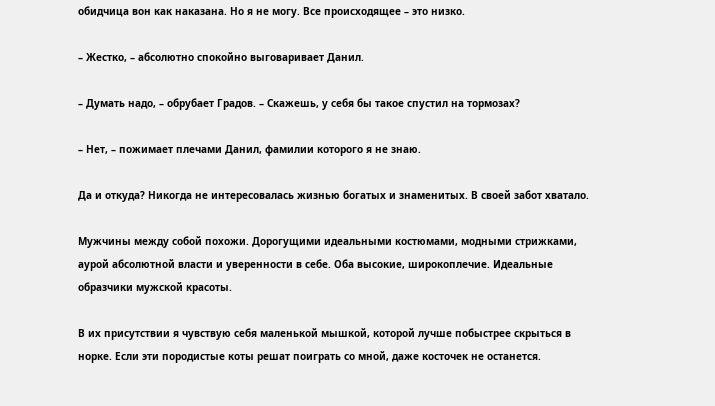обидчица вон как наказана. Но я не могу. Все происходящее – это низко.

– Жестко, – абсолютно спокойно выговаривает Данил.

– Думать надо, – обрубает Градов. – Скажешь, у себя бы такое спустил на тормозах?

– Нет, – пожимает плечами Данил, фамилии которого я не знаю.

Да и откуда? Никогда не интересовалась жизнью богатых и знаменитых. В своей забот хватало.

Мужчины между собой похожи. Дорогущими идеальными костюмами, модными стрижками, аурой абсолютной власти и уверенности в себе. Оба высокие, широкоплечие. Идеальные образчики мужской красоты.

В их присутствии я чувствую себя маленькой мышкой, которой лучше побыстрее скрыться в норке. Если эти породистые коты решат поиграть со мной, даже косточек не останется.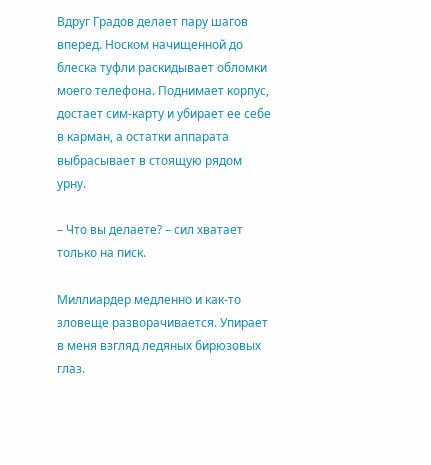Вдруг Градов делает пару шагов вперед. Носком начищенной до блеска туфли раскидывает обломки моего телефона. Поднимает корпус, достает сим-карту и убирает ее себе в карман, а остатки аппарата выбрасывает в стоящую рядом урну.

– Что вы делаете? – сил хватает только на писк.

Миллиардер медленно и как-то зловеще разворачивается. Упирает в меня взгляд ледяных бирюзовых глаз.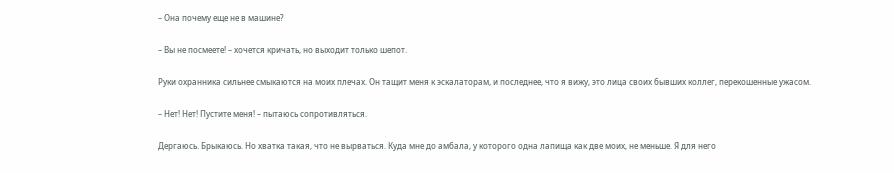– Она почему еще не в машине?

– Вы не посмеете! – хочется кричать, но выходит только шепот.

Руки охранника сильнее смыкаются на моих плечах. Он тащит меня к эскалаторам, и последнее, что я вижу, это лица своих бывших коллег, перекошенные ужасом.

– Нет! Нет! Пустите меня! – пытаюсь сопротивляться.

Дергаюсь. Брыкаюсь. Но хватка такая, что не вырваться. Куда мне до амбала, у которого одна лапища как две моих, не меньше. Я для него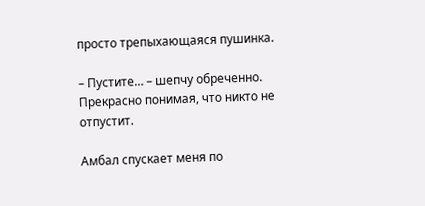просто трепыхающаяся пушинка.

– Пустите… – шепчу обреченно. Прекрасно понимая, что никто не отпустит.

Амбал спускает меня по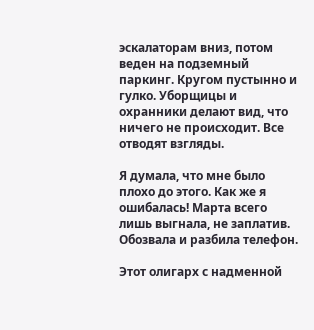эскалаторам вниз, потом веден на подземный паркинг. Кругом пустынно и гулко. Уборщицы и охранники делают вид, что ничего не происходит. Все отводят взгляды.

Я думала, что мне было плохо до этого. Как же я ошибалась! Марта всего лишь выгнала, не заплатив. Обозвала и разбила телефон.

Этот олигарх с надменной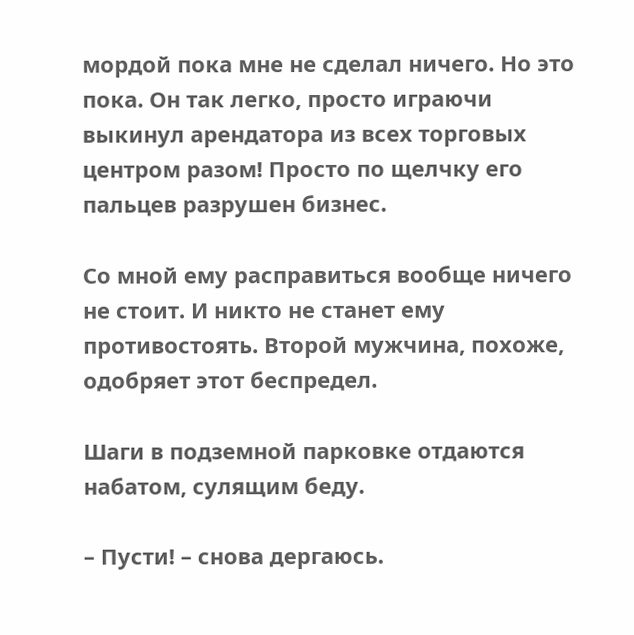мордой пока мне не сделал ничего. Но это пока. Он так легко, просто играючи выкинул арендатора из всех торговых центром разом! Просто по щелчку его пальцев разрушен бизнес.

Со мной ему расправиться вообще ничего не стоит. И никто не станет ему противостоять. Второй мужчина, похоже, одобряет этот беспредел.

Шаги в подземной парковке отдаются набатом, сулящим беду.

– Пусти! – снова дергаюсь.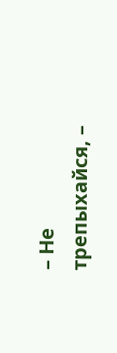– Не трепыхайся, –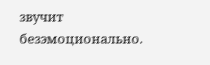звучит безэмоционально.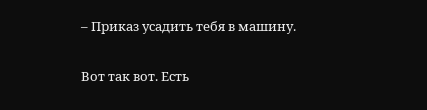– Приказ усадить тебя в машину.

Вот так вот. Есть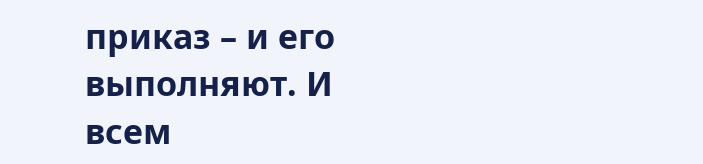приказ – и его выполняют. И всем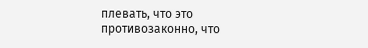плевать, что это противозаконно, что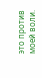это против моей воли.